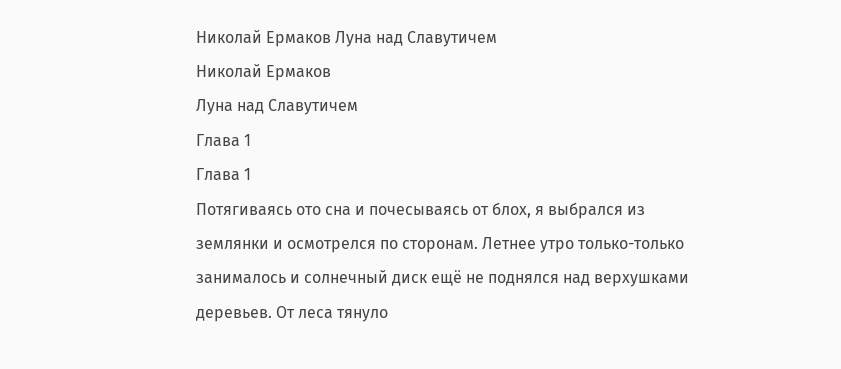Николай Ермаков Луна над Славутичем
Николай Ермаков
Луна над Славутичем
Глава 1
Глава 1
Потягиваясь ото сна и почесываясь от блох, я выбрался из землянки и осмотрелся по сторонам. Летнее утро только-только занималось и солнечный диск ещё не поднялся над верхушками деревьев. От леса тянуло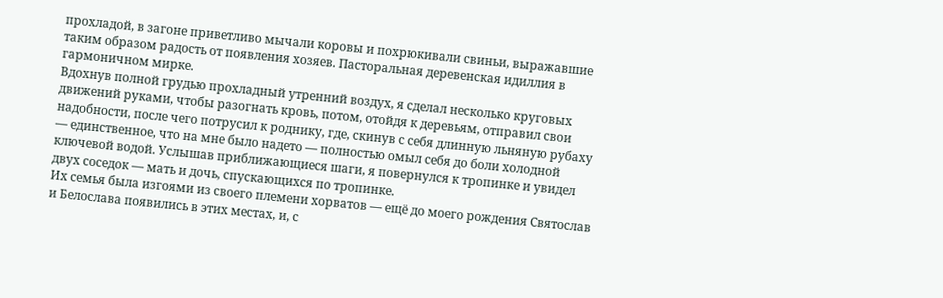прохладой, в загоне приветливо мычали коровы и похрюкивали свиньи, выражавшие таким образом радость от появления хозяев. Пасторальная деревенская идиллия в гармоничном мирке.
Вдохнув полной грудью прохладный утренний воздух, я сделал несколько круговых движений руками, чтобы разогнать кровь, потом, отойдя к деревьям, отправил свои надобности, после чего потрусил к роднику, где, скинув с себя длинную льняную рубаху — единственное, что на мне было надето — полностью омыл себя до боли холодной ключевой водой. Услышав приближающиеся шаги, я повернулся к тропинке и увидел двух соседок — мать и дочь, спускающихся по тропинке.
Их семья была изгоями из своего племени хорватов — ещё до моего рождения Святослав и Белослава появились в этих местах, и, с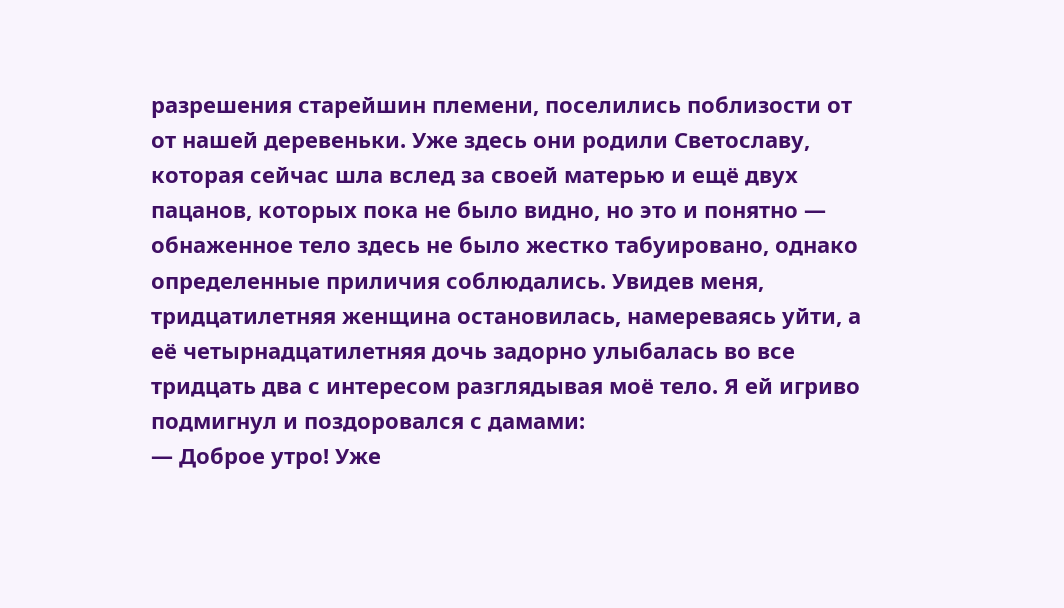разрешения старейшин племени, поселились поблизости от от нашей деревеньки. Уже здесь они родили Светославу, которая сейчас шла вслед за своей матерью и ещё двух пацанов, которых пока не было видно, но это и понятно — обнаженное тело здесь не было жестко табуировано, однако определенные приличия соблюдались. Увидев меня, тридцатилетняя женщина остановилась, намереваясь уйти, а её четырнадцатилетняя дочь задорно улыбалась во все тридцать два с интересом разглядывая моё тело. Я ей игриво подмигнул и поздоровался с дамами:
— Доброе утро! Уже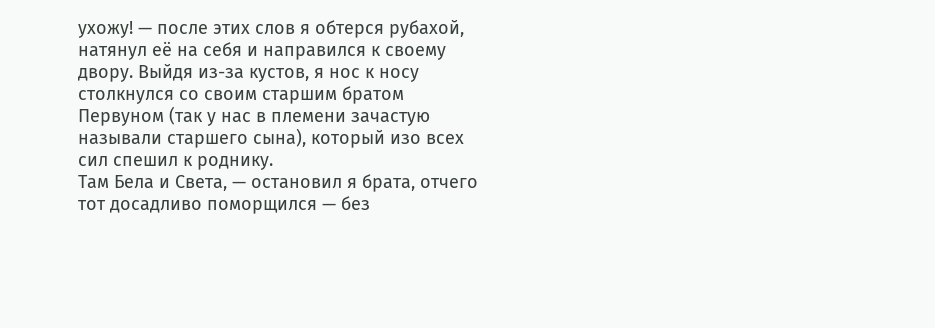ухожу! — после этих слов я обтерся рубахой, натянул её на себя и направился к своему двору. Выйдя из-за кустов, я нос к носу столкнулся со своим старшим братом Первуном (так у нас в племени зачастую называли старшего сына), который изо всех сил спешил к роднику.
Там Бела и Света, — остановил я брата, отчего тот досадливо поморщился — без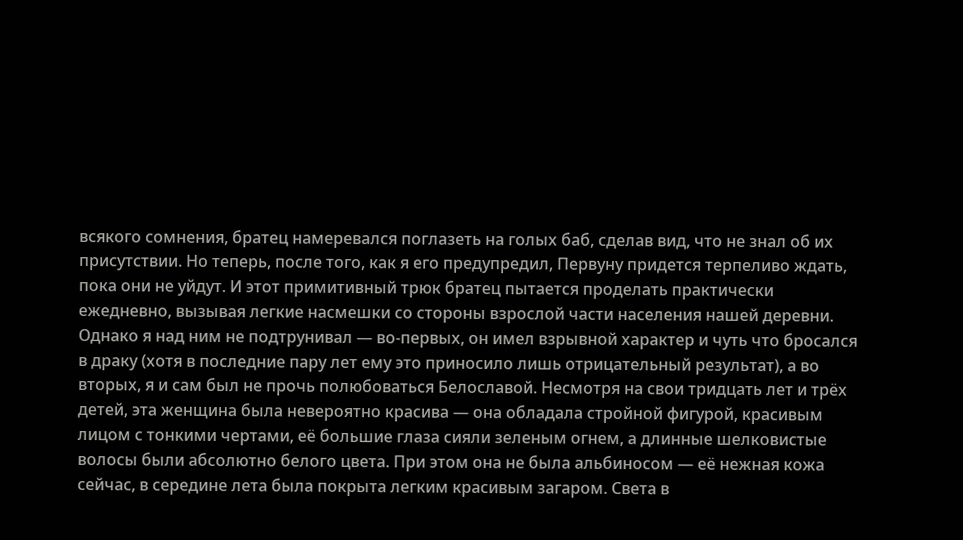всякого сомнения, братец намеревался поглазеть на голых баб, сделав вид, что не знал об их присутствии. Но теперь, после того, как я его предупредил, Первуну придется терпеливо ждать, пока они не уйдут. И этот примитивный трюк братец пытается проделать практически ежедневно, вызывая легкие насмешки со стороны взрослой части населения нашей деревни. Однако я над ним не подтрунивал — во-первых, он имел взрывной характер и чуть что бросался в драку (хотя в последние пару лет ему это приносило лишь отрицательный результат), а во вторых, я и сам был не прочь полюбоваться Белославой. Несмотря на свои тридцать лет и трёх детей, эта женщина была невероятно красива — она обладала стройной фигурой, красивым лицом с тонкими чертами, её большие глаза сияли зеленым огнем, а длинные шелковистые волосы были абсолютно белого цвета. При этом она не была альбиносом — её нежная кожа сейчас, в середине лета была покрыта легким красивым загаром. Света в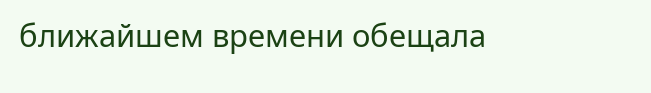ближайшем времени обещала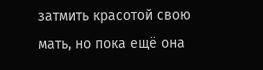затмить красотой свою мать, но пока ещё она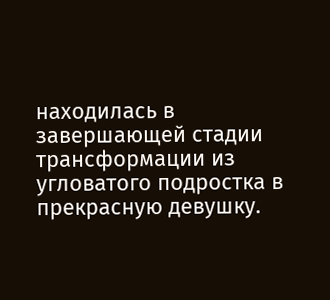находилась в завершающей стадии трансформации из угловатого подростка в прекрасную девушку.